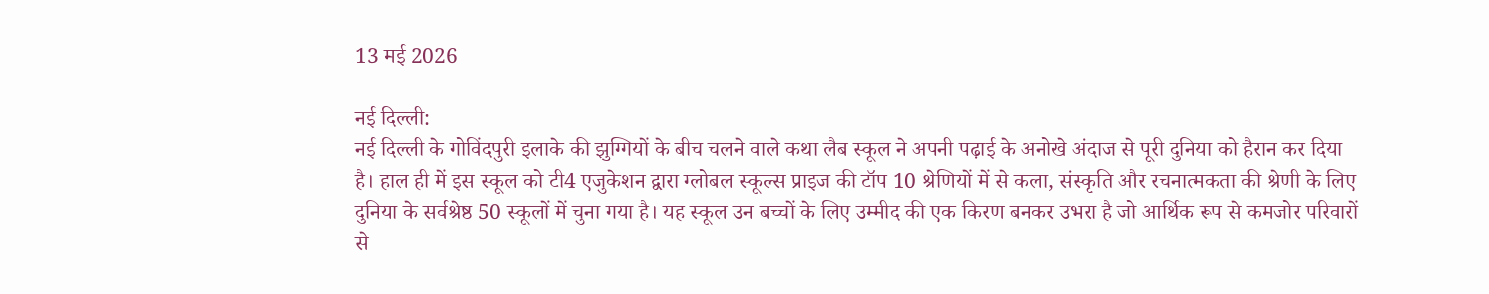13 मई 2026

नई दिल्ली:
नई दिल्ली के गोविंदपुरी इलाके की झुग्गियों के बीच चलने वाले कथा लैब स्कूल ने अपनी पढ़ाई के अनोखे अंदाज से पूरी दुनिया को हैरान कर दिया है। हाल ही में इस स्कूल को टी4 एजुकेशन द्वारा ग्लोबल स्कूल्स प्राइज की टॉप 10 श्रेणियों में से कला, संस्कृति और रचनात्मकता की श्रेणी के लिए दुनिया के सर्वश्रेष्ठ 50 स्कूलों में चुना गया है। यह स्कूल उन बच्चों के लिए उम्मीद की एक किरण बनकर उभरा है जो आर्थिक रूप से कमजोर परिवारों से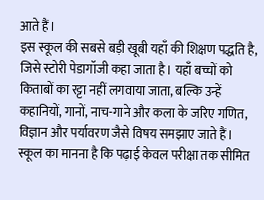आते हैं।
इस स्कूल की सबसे बड़ी खूबी यहाँ की शिक्षण पद्धति है, जिसे स्टोरी पेडागॉजी कहा जाता है। यहाँ बच्चों को किताबों का रट्टा नहीं लगवाया जाता, बल्कि उन्हें कहानियों, गानों, नाच-गाने और कला के जरिए गणित, विज्ञान और पर्यावरण जैसे विषय समझाए जाते हैं। स्कूल का मानना है कि पढ़ाई केवल परीक्षा तक सीमित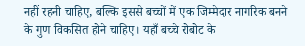नहीं रहनी चाहिए, बल्कि इससे बच्चों में एक जिम्मेदार नागरिक बनने के गुण विकसित होने चाहिए। यहाँ बच्चे रोबोट के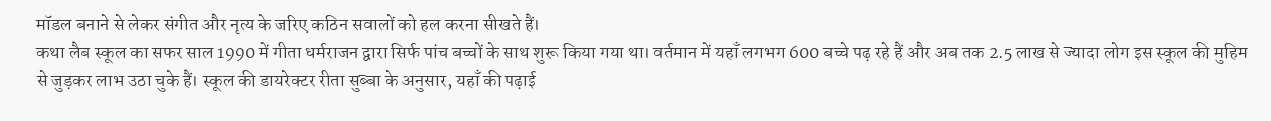मॉडल बनाने से लेकर संगीत और नृत्य के जरिए कठिन सवालों को हल करना सीखते हैं।
कथा लैब स्कूल का सफर साल 1990 में गीता धर्मराजन द्वारा सिर्फ पांच बच्चों के साथ शुरू किया गया था। वर्तमान में यहाँ लगभग 600 बच्चे पढ़ रहे हैं और अब तक 2.5 लाख से ज्यादा लोग इस स्कूल की मुहिम से जुड़कर लाभ उठा चुके हैं। स्कूल की डायरेक्टर रीता सुब्बा के अनुसार, यहाँ की पढ़ाई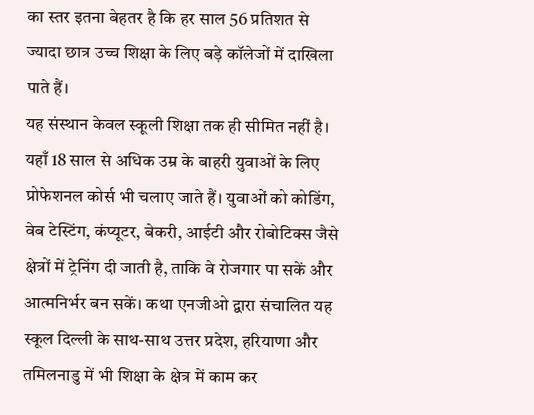का स्तर इतना बेहतर है कि हर साल 56 प्रतिशत से ज्यादा छात्र उच्च शिक्षा के लिए बड़े कॉलेजों में दाखिला पाते हैं।
यह संस्थान केवल स्कूली शिक्षा तक ही सीमित नहीं है। यहाँ 18 साल से अधिक उम्र के बाहरी युवाओं के लिए प्रोफेशनल कोर्स भी चलाए जाते हैं। युवाओं को कोडिंग, वेब टेस्टिंग, कंप्यूटर, बेकरी, आईटी और रोबोटिक्स जैसे क्षेत्रों में ट्रेनिंग दी जाती है, ताकि वे रोजगार पा सकें और आत्मनिर्भर बन सकें। कथा एनजीओ द्वारा संचालित यह स्कूल दिल्ली के साथ-साथ उत्तर प्रदेश, हरियाणा और तमिलनाडु में भी शिक्षा के क्षेत्र में काम कर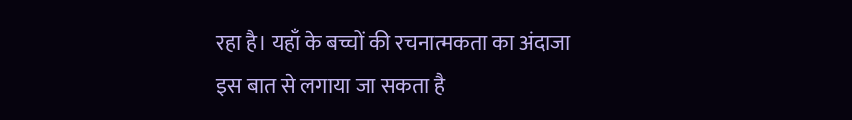रहा है। यहाँ के बच्चों की रचनात्मकता का अंदाजा इस बात से लगाया जा सकता है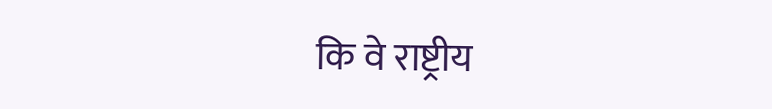कि वे राष्ट्रीय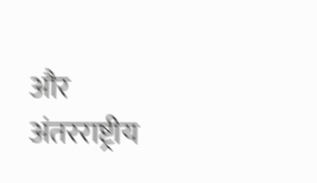और अंतरराष्ट्रीय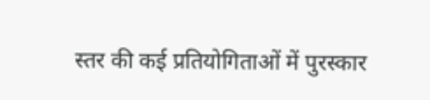स्तर की कई प्रतियोगिताओं में पुरस्कार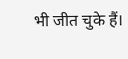भी जीत चुके हैं।